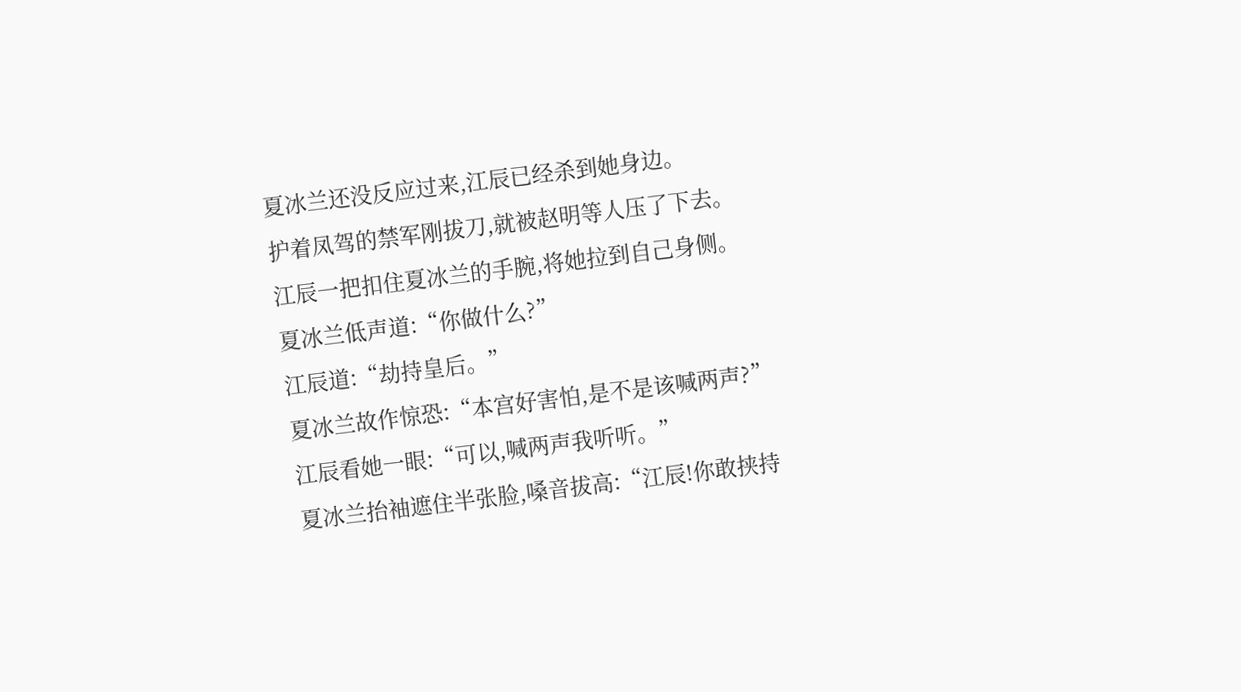夏冰兰还没反应过来,江辰已经杀到她身边。
护着凤驾的禁军刚拔刀,就被赵明等人压了下去。
江辰一把扣住夏冰兰的手腕,将她拉到自己身侧。
夏冰兰低声道:“你做什么?”
江辰道:“劫持皇后。”
夏冰兰故作惊恐:“本宫好害怕,是不是该喊两声?”
江辰看她一眼:“可以,喊两声我听听。”
夏冰兰抬袖遮住半张脸,嗓音拔高:“江辰!你敢挟持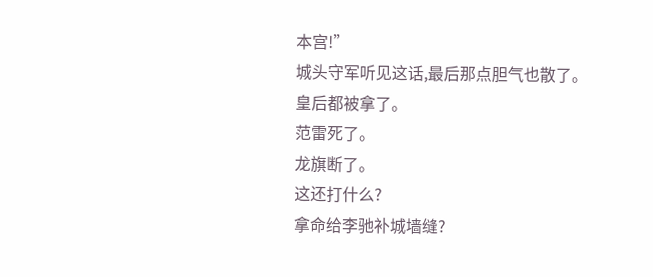本宫!”
城头守军听见这话,最后那点胆气也散了。
皇后都被拿了。
范雷死了。
龙旗断了。
这还打什么?
拿命给李驰补城墙缝?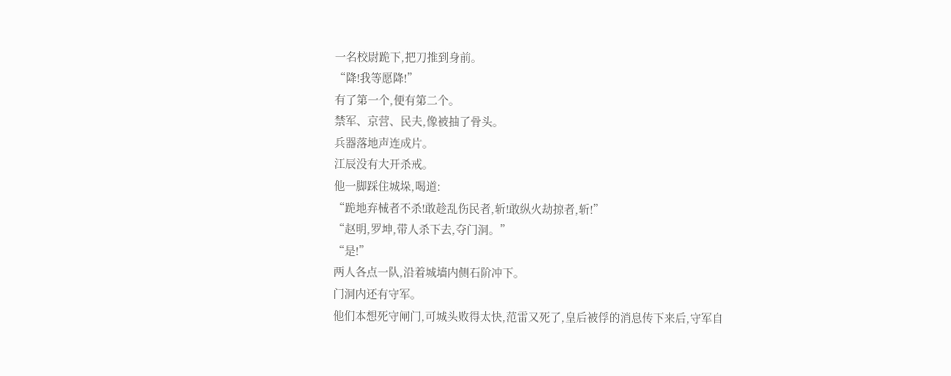一名校尉跪下,把刀推到身前。
“降!我等愿降!”
有了第一个,便有第二个。
禁军、京营、民夫,像被抽了骨头。
兵器落地声连成片。
江辰没有大开杀戒。
他一脚踩住城垛,喝道:
“跪地弃械者不杀!敢趁乱伤民者,斩!敢纵火劫掠者,斩!”
“赵明,罗坤,带人杀下去,夺门洞。”
“是!”
两人各点一队,沿着城墙内侧石阶冲下。
门洞内还有守军。
他们本想死守闸门,可城头败得太快,范雷又死了,皇后被俘的消息传下来后,守军自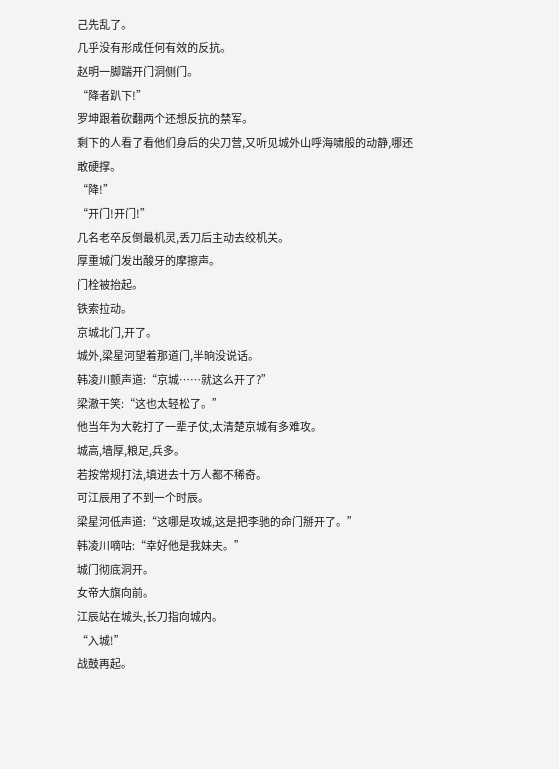己先乱了。
几乎没有形成任何有效的反抗。
赵明一脚踹开门洞侧门。
“降者趴下!”
罗坤跟着砍翻两个还想反抗的禁军。
剩下的人看了看他们身后的尖刀营,又听见城外山呼海啸般的动静,哪还敢硬撑。
“降!”
“开门!开门!”
几名老卒反倒最机灵,丢刀后主动去绞机关。
厚重城门发出酸牙的摩擦声。
门栓被抬起。
铁索拉动。
京城北门,开了。
城外,梁星河望着那道门,半晌没说话。
韩凌川颤声道:“京城……就这么开了?”
梁澈干笑:“这也太轻松了。”
他当年为大乾打了一辈子仗,太清楚京城有多难攻。
城高,墙厚,粮足,兵多。
若按常规打法,填进去十万人都不稀奇。
可江辰用了不到一个时辰。
梁星河低声道:“这哪是攻城,这是把李驰的命门掰开了。”
韩凌川嘀咕:“幸好他是我妹夫。”
城门彻底洞开。
女帝大旗向前。
江辰站在城头,长刀指向城内。
“入城!”
战鼓再起。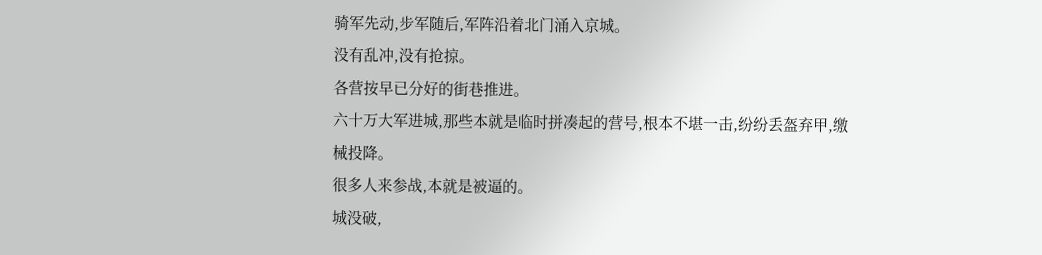骑军先动,步军随后,军阵沿着北门涌入京城。
没有乱冲,没有抢掠。
各营按早已分好的街巷推进。
六十万大军进城,那些本就是临时拼凑起的营号,根本不堪一击,纷纷丢盔弃甲,缴械投降。
很多人来参战,本就是被逼的。
城没破,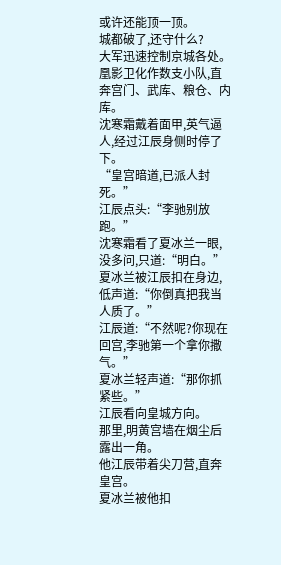或许还能顶一顶。
城都破了,还守什么?
大军迅速控制京城各处。
凰影卫化作数支小队,直奔宫门、武库、粮仓、内库。
沈寒霜戴着面甲,英气逼人,经过江辰身侧时停了下。
“皇宫暗道,已派人封死。”
江辰点头:“李驰别放跑。”
沈寒霜看了夏冰兰一眼,没多问,只道:“明白。”
夏冰兰被江辰扣在身边,低声道:“你倒真把我当人质了。”
江辰道:“不然呢?你现在回宫,李驰第一个拿你撒气。”
夏冰兰轻声道:“那你抓紧些。”
江辰看向皇城方向。
那里,明黄宫墙在烟尘后露出一角。
他江辰带着尖刀营,直奔皇宫。
夏冰兰被他扣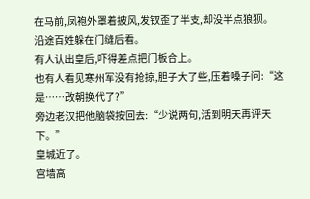在马前,凤袍外罩着披风,发钗歪了半支,却没半点狼狈。
沿途百姓躲在门缝后看。
有人认出皇后,吓得差点把门板合上。
也有人看见寒州军没有抢掠,胆子大了些,压着嗓子问:“这是……改朝换代了?”
旁边老汉把他脑袋按回去:“少说两句,活到明天再评天下。”
皇城近了。
宫墙高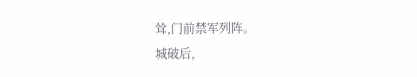耸,门前禁军列阵。
城破后,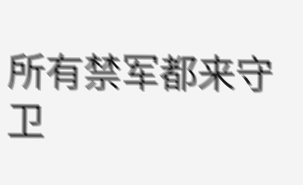所有禁军都来守卫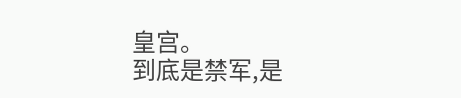皇宫。
到底是禁军,是